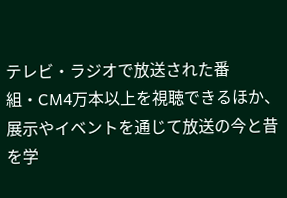テレビ・ラジオで放送された番組・CM4万本以上を視聴できるほか、展示やイベントを通じて放送の今と昔を学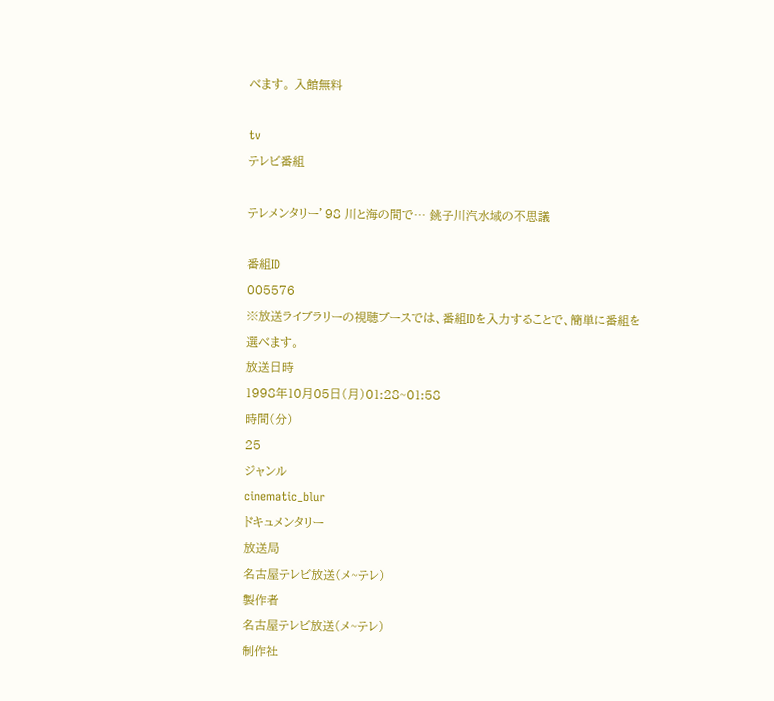べます。 入館無料

tv
テレビ番組

テレメンタリー’98 川と海の間で… 銚子川汽水域の不思議

番組ID
005576
※放送ライブラリーの視聴ブースでは、番組IDを入力することで、簡単に番組を選べます。
放送日時
1998年10月05日(月)01:28~01:58
時間(分)
25
ジャンル
cinematic_blur
ドキュメンタリー
放送局
名古屋テレビ放送(メ~テレ)
製作者
名古屋テレビ放送(メ~テレ)
制作社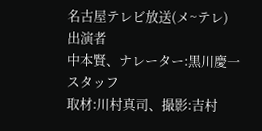名古屋テレビ放送(メ~テレ)
出演者
中本賢、ナレーター:黒川慶一
スタッフ
取材:川村真司、撮影:吉村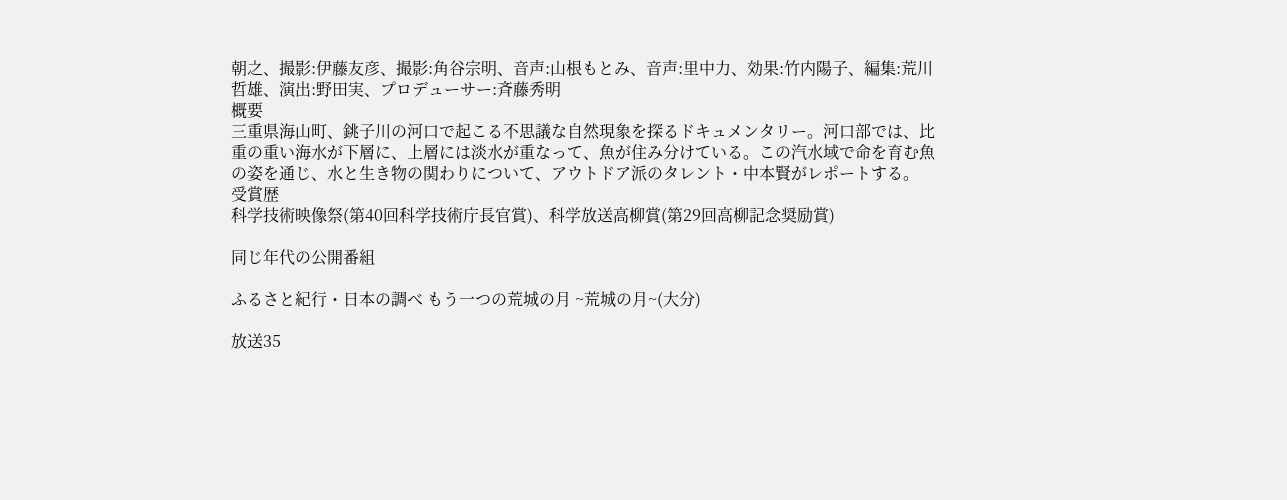朝之、撮影:伊藤友彦、撮影:角谷宗明、音声:山根もとみ、音声:里中力、効果:竹内陽子、編集:荒川哲雄、演出:野田実、プロデューサー:斉藤秀明
概要
三重県海山町、銚子川の河口で起こる不思議な自然現象を探るドキュメンタリー。河口部では、比重の重い海水が下層に、上層には淡水が重なって、魚が住み分けている。この汽水域で命を育む魚の姿を通じ、水と生き物の関わりについて、アウトドア派のタレント・中本賢がレポートする。
受賞歴
科学技術映像祭(第40回科学技術庁長官賞)、科学放送高柳賞(第29回高柳記念奨励賞)

同じ年代の公開番組

ふるさと紀行・日本の調べ もう一つの荒城の月 ~荒城の月~(大分)

放送35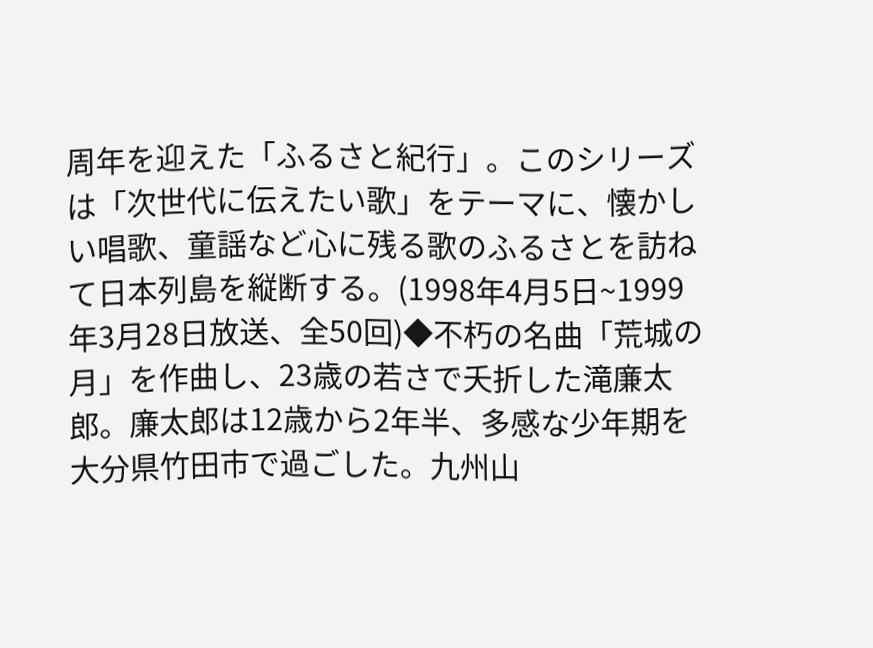周年を迎えた「ふるさと紀行」。このシリーズは「次世代に伝えたい歌」をテーマに、懐かしい唱歌、童謡など心に残る歌のふるさとを訪ねて日本列島を縦断する。(1998年4月5日~1999年3月28日放送、全50回)◆不朽の名曲「荒城の月」を作曲し、23歳の若さで夭折した滝廉太郎。廉太郎は12歳から2年半、多感な少年期を大分県竹田市で過ごした。九州山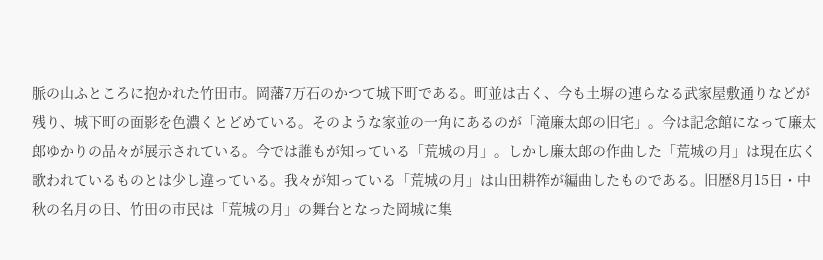脈の山ふところに抱かれた竹田市。岡藩7万石のかつて城下町である。町並は古く、今も土塀の連らなる武家屋敷通りなどが残り、城下町の面影を色濃くとどめている。そのような家並の一角にあるのが「滝廉太郎の旧宅」。今は記念館になって廉太郎ゆかりの品々が展示されている。今では誰もが知っている「荒城の月」。しかし廉太郎の作曲した「荒城の月」は現在広く歌われているものとは少し違っている。我々が知っている「荒城の月」は山田耕筰が編曲したものである。旧歴8月15日・中秋の名月の日、竹田の市民は「荒城の月」の舞台となった岡城に集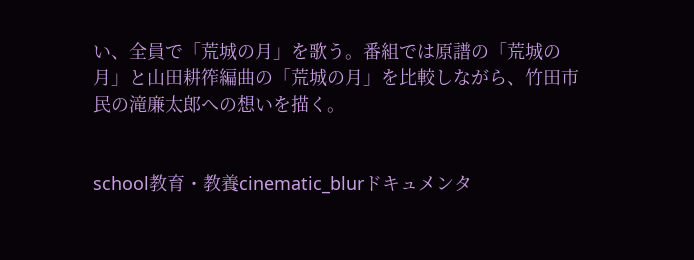い、全員で「荒城の月」を歌う。番組では原譜の「荒城の月」と山田耕筰編曲の「荒城の月」を比較しながら、竹田市民の滝廉太郎への想いを描く。


school教育・教養cinematic_blurドキュメンタ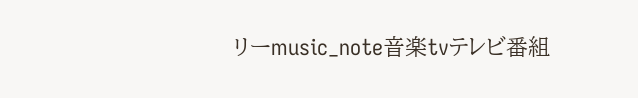リーmusic_note音楽tvテレビ番組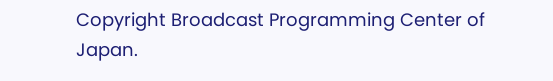Copyright Broadcast Programming Center of Japan.